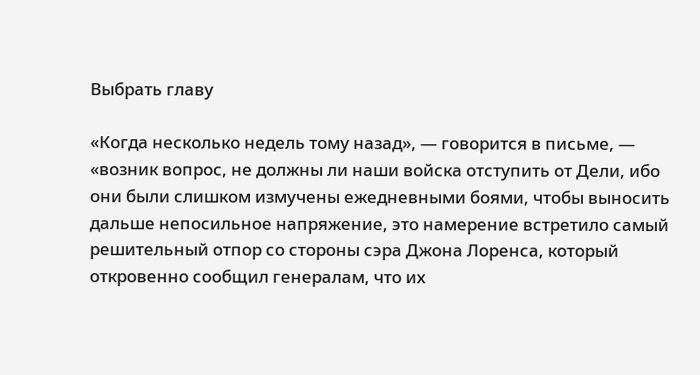Выбрать главу

«Когда несколько недель тому назад», — говорится в письме, — «возник вопрос, не должны ли наши войска отступить от Дели, ибо они были слишком измучены ежедневными боями, чтобы выносить дальше непосильное напряжение, это намерение встретило самый решительный отпор со стороны сэра Джона Лоренса, который откровенно сообщил генералам, что их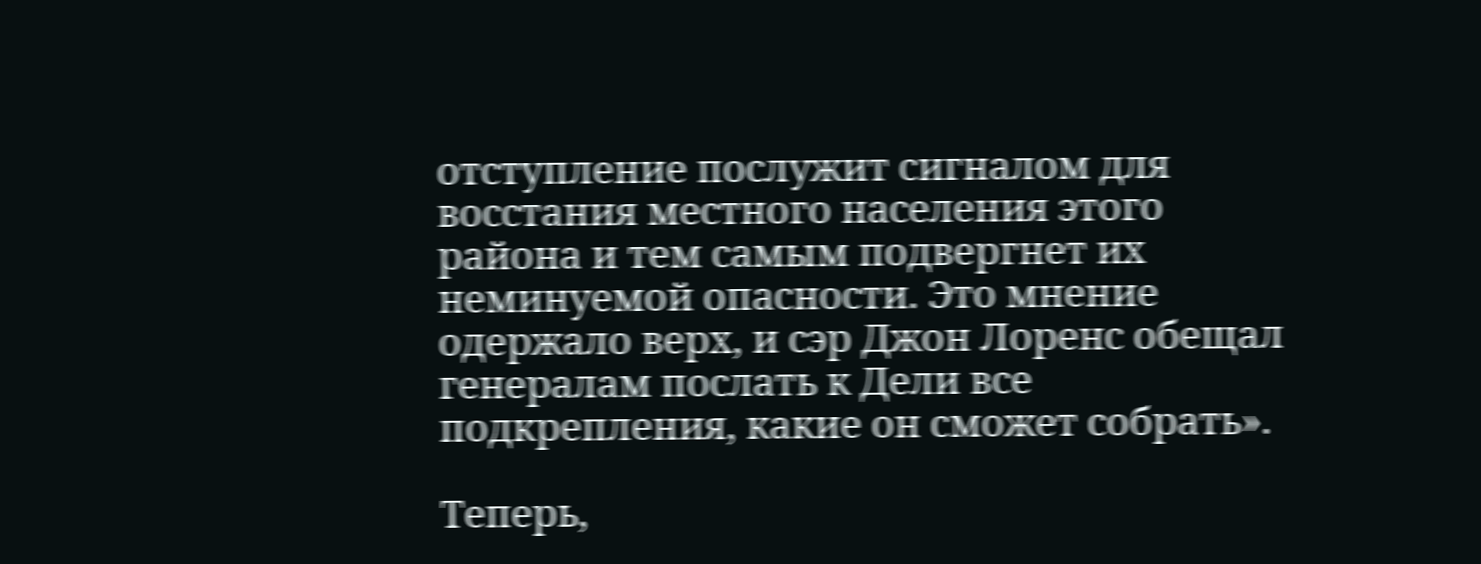отступление послужит сигналом для восстания местного населения этого района и тем самым подвергнет их неминуемой опасности. Это мнение одержало верх, и сэр Джон Лоренс обещал генералам послать к Дели все подкрепления, какие он сможет собрать».

Теперь,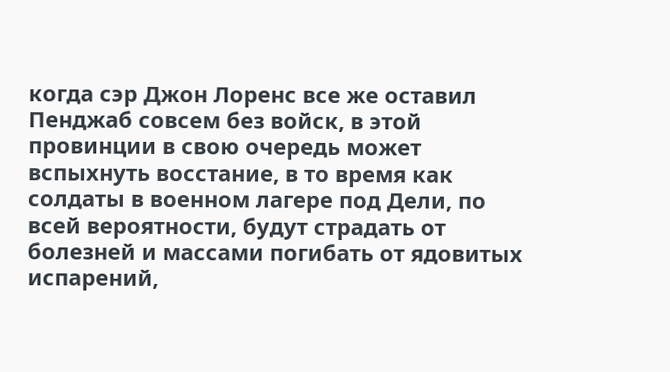когда сэр Джон Лоренс все же оставил Пенджаб совсем без войск, в этой провинции в свою очередь может вспыхнуть восстание, в то время как солдаты в военном лагере под Дели, по всей вероятности, будут страдать от болезней и массами погибать от ядовитых испарений,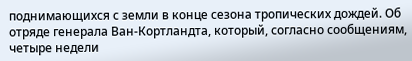поднимающихся с земли в конце сезона тропических дождей. Об отряде генерала Ван-Кортландта, который, согласно сообщениям, четыре недели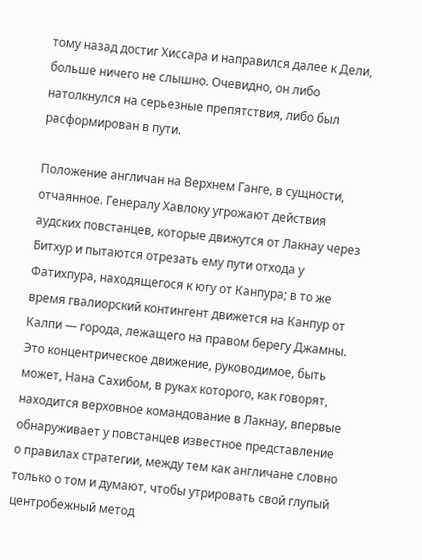тому назад достиг Хиссара и направился далее к Дели, больше ничего не слышно. Очевидно, он либо натолкнулся на серьезные препятствия, либо был расформирован в пути.

Положение англичан на Верхнем Ганге, в сущности, отчаянное. Генералу Хавлоку угрожают действия аудских повстанцев, которые движутся от Лакнау через Битхур и пытаются отрезать ему пути отхода у Фатихпура, находящегося к югу от Канпура; в то же время гвалиорский контингент движется на Канпур от Калпи — города, лежащего на правом берегу Джамны. Это концентрическое движение, руководимое, быть может, Нана Сахибом, в руках которого, как говорят, находится верховное командование в Лакнау, впервые обнаруживает у повстанцев известное представление о правилах стратегии, между тем как англичане словно только о том и думают, чтобы утрировать свой глупый центробежный метод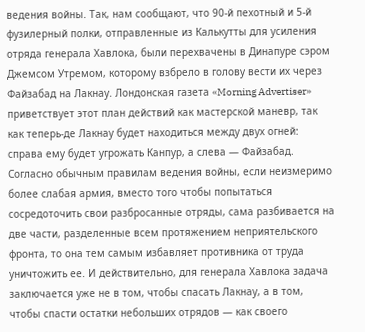ведения войны. Так, нам сообщают, что 90-й пехотный и 5-й фузилерный полки, отправленные из Калькутты для усиления отряда генерала Хавлока, были перехвачены в Динапуре сэром Джемсом Утремом, которому взбрело в голову вести их через Файзабад на Лакнау. Лондонская газета «Morning Advertiser» приветствует этот план действий как мастерской маневр, так как теперь-де Лакнау будет находиться между двух огней: справа ему будет угрожать Канпур, а слева — Файзабад. Согласно обычным правилам ведения войны, если неизмеримо более слабая армия, вместо того чтобы попытаться сосредоточить свои разбросанные отряды, сама разбивается на две части, разделенные всем протяжением неприятельского фронта, то она тем самым избавляет противника от труда уничтожить ее. И действительно, для генерала Хавлока задача заключается уже не в том, чтобы спасать Лакнау, а в том, чтобы спасти остатки небольших отрядов — как своего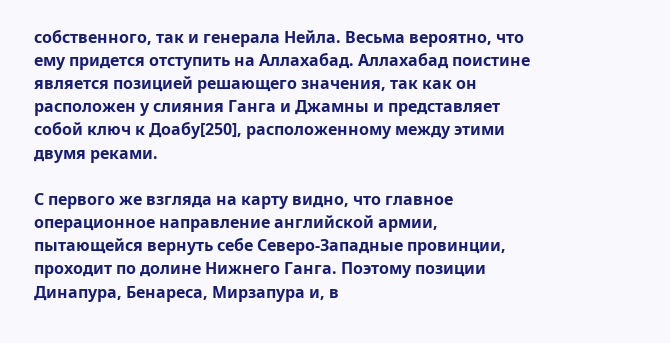собственного, так и генерала Нейла. Весьма вероятно, что ему придется отступить на Аллахабад. Аллахабад поистине является позицией решающего значения, так как он расположен у слияния Ганга и Джамны и представляет собой ключ к Доабу[250], расположенному между этими двумя реками.

С первого же взгляда на карту видно, что главное операционное направление английской армии, пытающейся вернуть себе Северо-Западные провинции, проходит по долине Нижнего Ганга. Поэтому позиции Динапура, Бенареса, Мирзапура и, в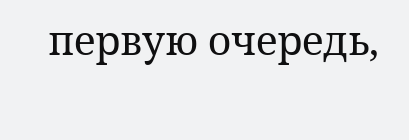первую очередь,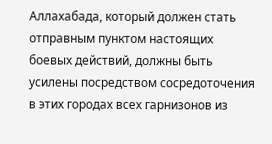Аллахабада, который должен стать отправным пунктом настоящих боевых действий, должны быть усилены посредством сосредоточения в этих городах всех гарнизонов из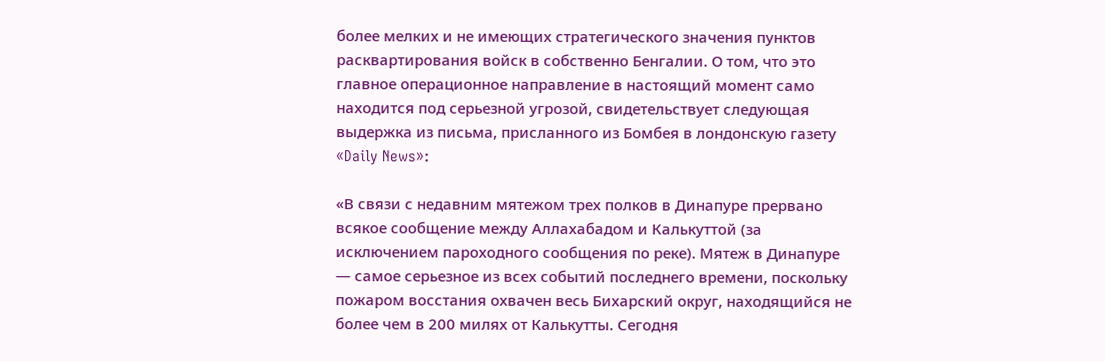более мелких и не имеющих стратегического значения пунктов расквартирования войск в собственно Бенгалии. О том, что это главное операционное направление в настоящий момент само находится под серьезной угрозой, свидетельствует следующая выдержка из письма, присланного из Бомбея в лондонскую газету «Daily News»:

«В связи с недавним мятежом трех полков в Динапуре прервано всякое сообщение между Аллахабадом и Калькуттой (за исключением пароходного сообщения по реке). Мятеж в Динапуре — самое серьезное из всех событий последнего времени, поскольку пожаром восстания охвачен весь Бихарский округ, находящийся не более чем в 200 милях от Калькутты. Сегодня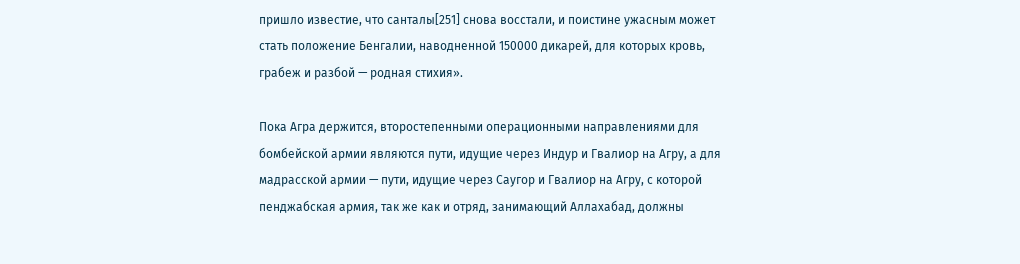пришло известие, что санталы[251] снова восстали, и поистине ужасным может стать положение Бенгалии, наводненной 150000 дикарей, для которых кровь, грабеж и разбой — родная стихия».

Пока Агра держится, второстепенными операционными направлениями для бомбейской армии являются пути, идущие через Индур и Гвалиор на Агру, а для мадрасской армии — пути, идущие через Саугор и Гвалиор на Агру, с которой пенджабская армия, так же как и отряд, занимающий Аллахабад, должны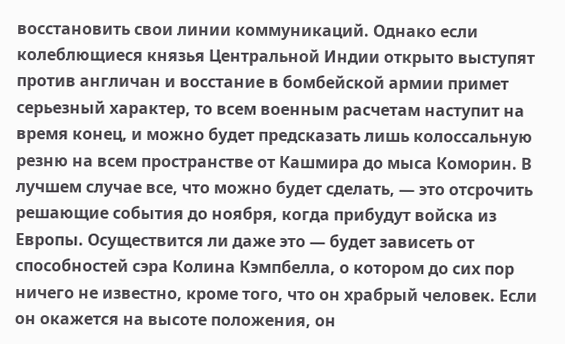восстановить свои линии коммуникаций. Однако если колеблющиеся князья Центральной Индии открыто выступят против англичан и восстание в бомбейской армии примет серьезный характер, то всем военным расчетам наступит на время конец, и можно будет предсказать лишь колоссальную резню на всем пространстве от Кашмира до мыса Коморин. В лучшем случае все, что можно будет сделать, — это отсрочить решающие события до ноября, когда прибудут войска из Европы. Осуществится ли даже это — будет зависеть от способностей сэра Колина Кэмпбелла, о котором до сих пор ничего не известно, кроме того, что он храбрый человек. Если он окажется на высоте положения, он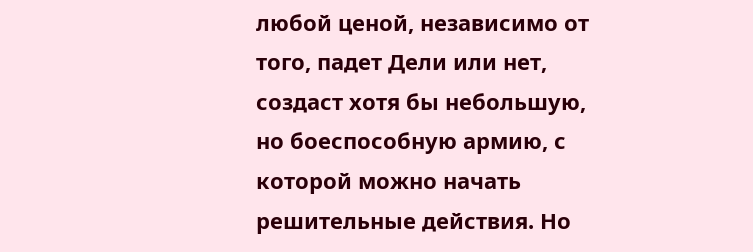любой ценой, независимо от того, падет Дели или нет, создаст хотя бы небольшую, но боеспособную армию, с которой можно начать решительные действия. Но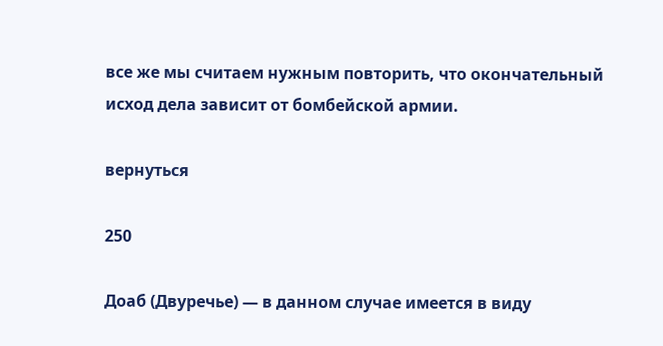все же мы считаем нужным повторить, что окончательный исход дела зависит от бомбейской армии.

вернуться

250

Доаб (Двуречье) — в данном случае имеется в виду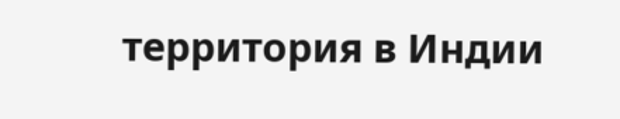территория в Индии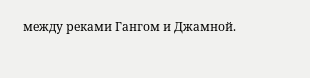между реками Гангом и Джамной.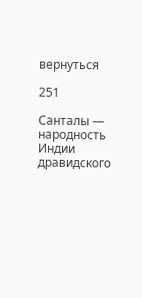вернуться

251

Санталы — народность Индии дравидского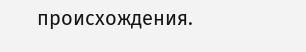происхождения.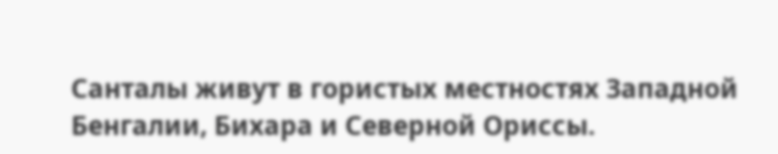Санталы живут в гористых местностях Западной Бенгалии, Бихара и Северной Ориссы.